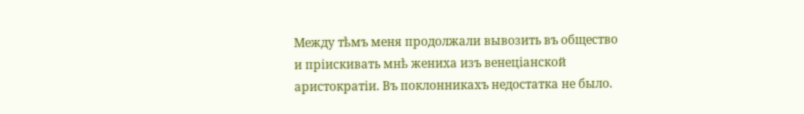Между тѣмъ меня продолжали вывозить въ общество и пріискивать мнѣ жениха изъ венеціанской аристократіи. Въ поклонникахъ недостатка не было.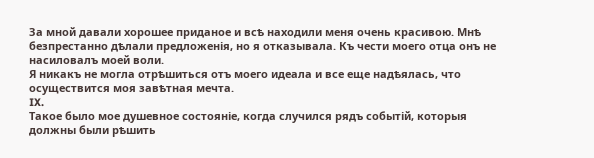За мной давали хорошее приданое и всѣ находили меня очень красивою. Мнѣ безпрестанно дѣлали предложенія, но я отказывала. Къ чести моего отца онъ не насиловалъ моей воли.
Я никакъ не могла отрѣшиться отъ моего идеала и все еще надѣялась, что осуществится моя завѣтная мечта.
IX.
Такое было мое душевное состояніе, когда случился рядъ событій, которыя должны были рѣшить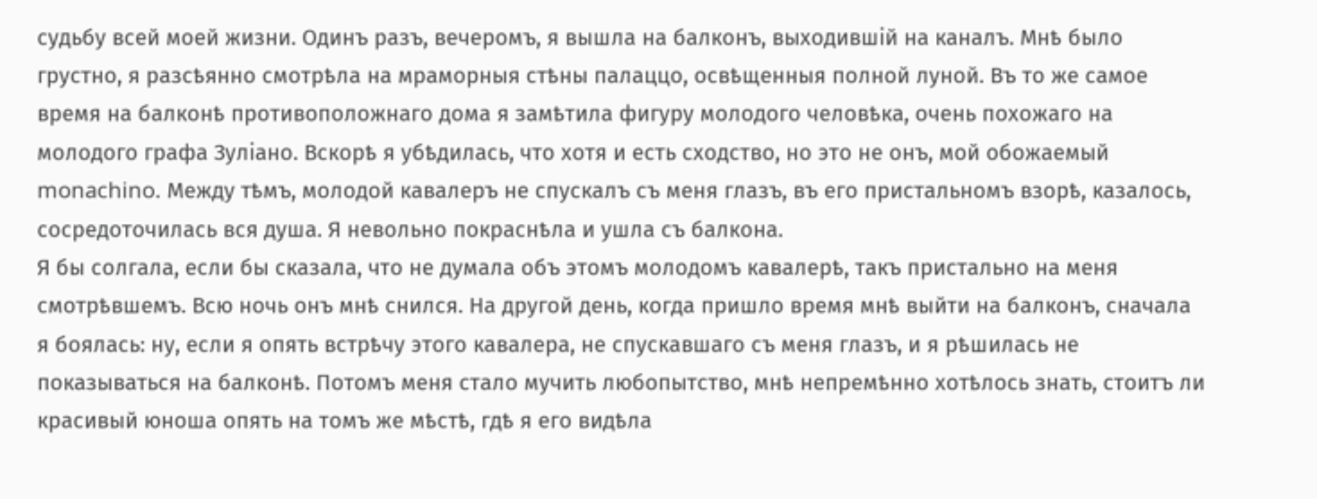судьбу всей моей жизни. Одинъ разъ, вечеромъ, я вышла на балконъ, выходившій на каналъ. Мнѣ было грустно, я разсѣянно смотрѣла на мраморныя стѣны палаццо, освѣщенныя полной луной. Въ то же самое время на балконѣ противоположнаго дома я замѣтила фигуру молодого человѣка, очень похожаго на молодого графа Зуліано. Вскорѣ я убѣдилась, что хотя и есть сходство, но это не онъ, мой обожаемый monachino. Между тѣмъ, молодой кавалеръ не спускалъ съ меня глазъ, въ его пристальномъ взорѣ, казалось, сосредоточилась вся душа. Я невольно покраснѣла и ушла съ балкона.
Я бы солгала, если бы сказала, что не думала объ этомъ молодомъ кавалерѣ, такъ пристально на меня смотрѣвшемъ. Всю ночь онъ мнѣ снился. На другой день, когда пришло время мнѣ выйти на балконъ, сначала я боялась: ну, если я опять встрѣчу этого кавалера, не спускавшаго съ меня глазъ, и я рѣшилась не показываться на балконѣ. Потомъ меня стало мучить любопытство, мнѣ непремѣнно хотѣлось знать, стоитъ ли красивый юноша опять на томъ же мѣстѣ, гдѣ я его видѣла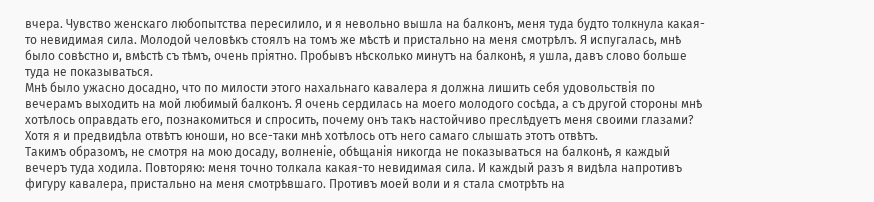вчера. Чувство женскаго любопытства пересилило, и я невольно вышла на балконъ, меня туда будто толкнула какая-то невидимая сила. Молодой человѣкъ стоялъ на томъ же мѣстѣ и пристально на меня смотрѣлъ. Я испугалась, мнѣ было совѣстно и, вмѣстѣ съ тѣмъ, очень пріятно. Пробывъ нѣсколько минутъ на балконѣ, я ушла, давъ слово больше туда не показываться.
Мнѣ было ужасно досадно, что по милости этого нахальнаго кавалера я должна лишить себя удовольствія по вечерамъ выходить на мой любимый балконъ. Я очень сердилась на моего молодого сосѣда, а съ другой стороны мнѣ хотѣлось оправдать его, познакомиться и спросить, почему онъ такъ настойчиво преслѣдуетъ меня своими глазами? Хотя я и предвидѣла отвѣтъ юноши, но все-таки мнѣ хотѣлось отъ него самаго слышать этотъ отвѣтъ.
Такимъ образомъ, не смотря на мою досаду, волненіе, обѣщанія никогда не показываться на балконѣ, я каждый вечеръ туда ходила. Повторяю: меня точно толкала какая-то невидимая сила. И каждый разъ я видѣла напротивъ фигуру кавалера, пристально на меня смотрѣвшаго. Противъ моей воли и я стала смотрѣть на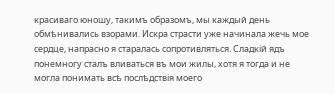красиваго юношу, такимъ образомъ, мы каждый день обмѣнивались взорами. Искра страсти уже начинала жечь мое сердце, напрасно я старалась сопротивляться. Сладкій ядъ понемногу сталъ вливаться въ мои жилы, хотя я тогда и не могла понимать всѣ послѣдствія моего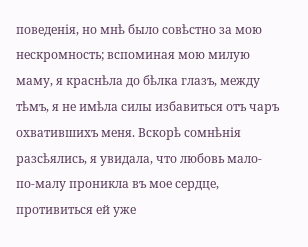поведенія, но мнѣ было совѣстно за мою нескромность; вспоминая мою милую маму, я краснѣла до бѣлка глазъ, между тѣмъ, я не имѣла силы избавиться отъ чаръ охватившихъ меня. Вскорѣ сомнѣнія разсѣялись, я увидала, что любовь мало-по-малу проникла въ мое сердце, противиться ей уже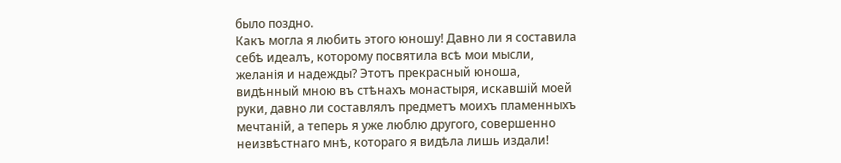было поздно.
Какъ могла я любить этого юношу! Давно ли я составила себѣ идеалъ, которому посвятила всѣ мои мысли, желанія и надежды? Этотъ прекрасный юноша, видѣнный мною въ стѣнахъ монастыря, искавшій моей руки, давно ли составлялъ предметъ моихъ пламенныхъ мечтаній, а теперь я уже люблю другого, совершенно неизвѣстнаго мнѣ, котораго я видѣла лишь издали!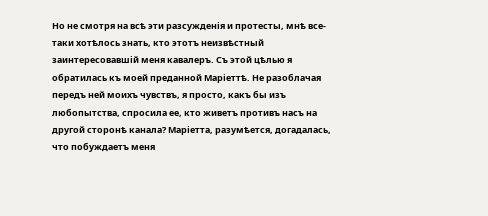Но не смотря на всѣ эти разсужденія и протесты, мнѣ все-таки хотѣлось знать, кто этотъ неизвѣстный заинтересовавшій меня кавалеръ. Съ этой цѣлью я обратилась къ моей преданной Маріеттѣ. Не разоблачая передъ ней моихъ чувствъ, я просто, какъ бы изъ любопытства, спросила ее, кто живетъ противъ насъ на другой сторонѣ канала? Маріетта, разумѣется, догадалась, что побуждаетъ меня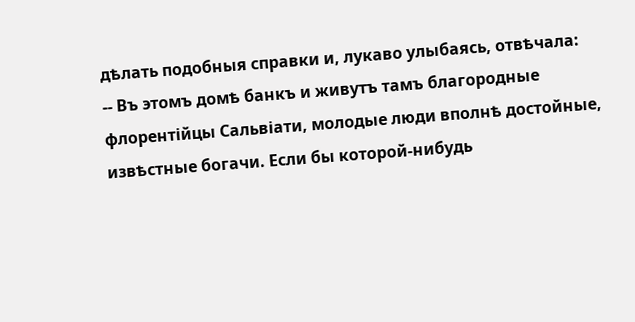дѣлать подобныя справки и, лукаво улыбаясь, отвѣчала:
-- Въ этомъ домѣ банкъ и живутъ тамъ благородные флорентійцы Сальвіати, молодые люди вполнѣ достойные, извѣстные богачи. Если бы которой-нибудь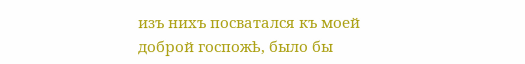изъ нихъ посватался къ моей доброй госпожѣ, было бы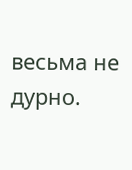весьма не дурно.